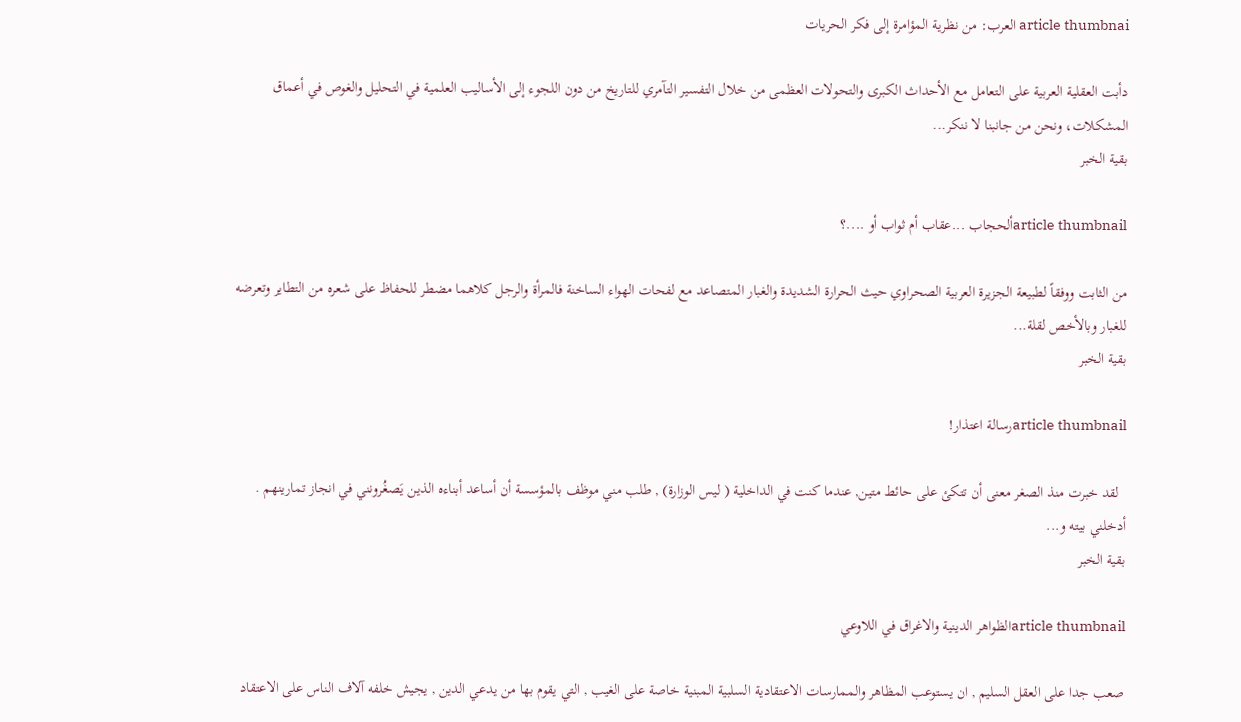article thumbnai العرب: من نظرية المؤامرة إلى فكر الحريات

دأبت العقلية العربية على التعامل مع الأحداث الكبرى والتحولات العظمى من خلال التفسير التآمري للتاريخ من دون اللجوء إلى الأساليب العلمية في التحليل والغوص في أعماق المشكلات، ونحن من جانبنا لا ننكر...
بقية الخبر

article thumbnailألحجاب ...عقاب أم ثواب أو ....؟

من الثابت ووفقاً لطبيعة الجزيرة العربية الصحراوي حيث الحرارة الشديدة والغبار المتصاعد مع لفحات الهواء الساخنة فالمرأة والرجل كلاهما مضطر للحفاظ على شعره من التطاير وتعرضه للغبار وبالأخص لقلة...
بقية الخبر

article thumbnailرسالة اعتذار!

  لقد خبرت منذ الصغر معنى أن تتكئ على حائط متين, عندما كنت في الداخلية ( ليس الوزارة) , طلب مني موظف بالمؤسسة أن أساعد أبناءه الذين يَصغُرونني في انجاز تمارينهم . أدخلني بيته و...
بقية الخبر

article thumbnailالظواهر الدينية والاغراق في اللاوعي

صعب جدا على العقل السليم , ان يستوعب المظاهر والممارسات الاعتقادية السلبية المبنية خاصة على الغيب , التي يقوم بها من يدعي الدين , يجيش خلفه آلاف الناس على الاعتقاد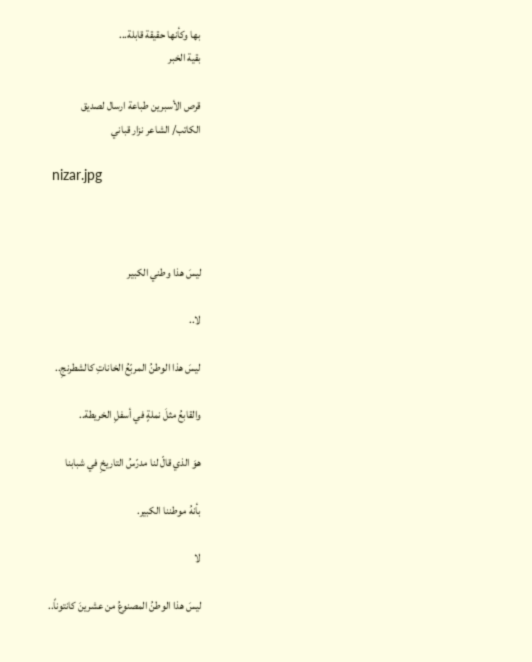بها وكأنها حقيقة قابلة...
بقية الخبر

قرص الأسبرين طباعة ارسال لصديق
الكاتب/ الشاعر نزار قباني

 nizar.jpg



ليسَ هذا وطني الكبير

لا..

ليسَ هذا الوطنُ المربّعُ الخاناتِ كالشطرنجِ..

والقابعُ مثلَ نملةٍ في أسفلِ الخريطة..

هوَ الذي قالّ لنا مدرّسُ التاريخِ في شبابنا

بأنهُ موطننا الكبير.

لا

ليسَ هذا الوطنُ المصنوعُ من عشرينَ كانتوناً..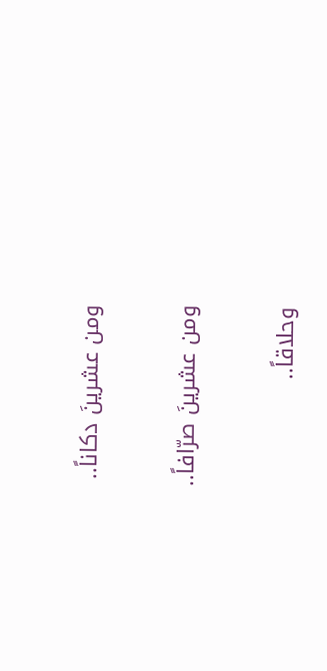ومن عشرينَ دكاناً..

ومن عشرينَ صرّافاً..

وحلاقاً..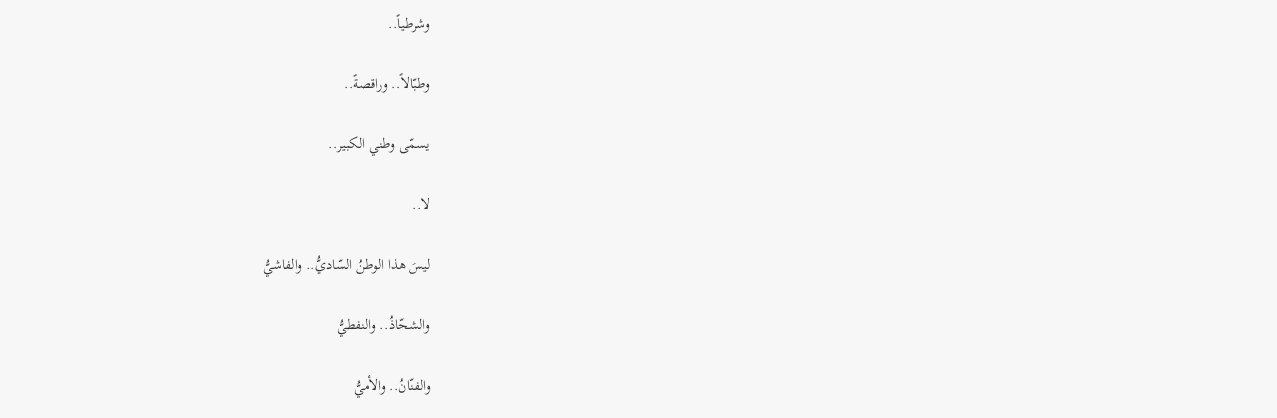وشرطياً..

وطبّالاً.. وراقصةً..

يسمّى وطني الكبير..

لا..

ليسَ هذا الوطنُ السّاديُّ.. والفاشيُّ

والشحّاذُ.. والنفطيُّ

والفنّانُ.. والأميُّ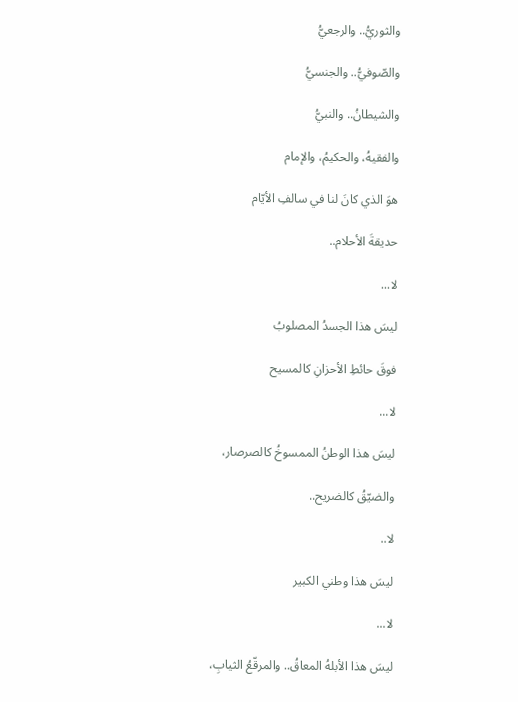والثوريُّ.. والرجعيُّ

والصّوفيُّ.. والجنسيُّ

والشيطانُ.. والنبيُّ

والفقيهُ، والحكيمُ، والإمام

هوَ الذي كانَ لنا في سالفِ الأيّام

حديقةَ الأحلام..

لا...

ليسَ هذا الجسدُ المصلوبُ

فوقَ حائطِ الأحزانِ كالمسيح

لا...

ليسَ هذا الوطنُ الممسوخُ كالصرصار،

والضيّقُ كالضريح..

لا..

ليسَ هذا وطني الكبير

لا...

ليسَ هذا الأبلهُ المعاقُ.. والمرقّعُ الثيابِ،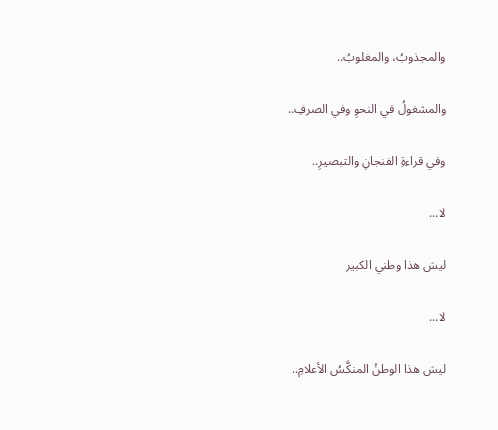والمجذوبُ، والمغلوبُ..

والمشغولُ في النحوِ وفي الصرفِ..

وفي قراءةِ الفنجانِ والتبصيرِ..

لا...

ليسَ هذا وطني الكبير

لا...

ليسَ هذا الوطنُ المنكَّسُ الأعلامِ..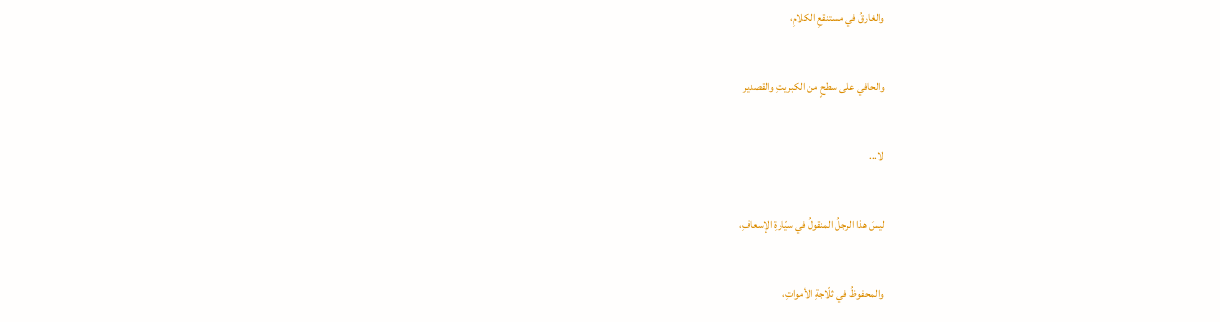والغارقُ في مستنقعِ الكلامِ،

والحافي على سطحٍ من الكبريتِ والقصدير

لا...

ليسَ هذا الرجلُ المنقولُ في سيّارةِ الإسعافِ،

والمحفوظُ في ثلّاجةِ الأمواتِ،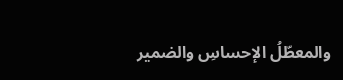والمعطّلُ الإحساسِ والضمير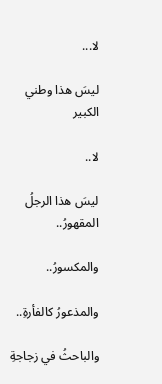لا...

ليسَ هذا وطني الكبير

لا..

ليسَ هذا الرجلُ المقهورُ..

والمكسورُ..

والمذعورُ كالفأرةِ..

والباحثُ في زجاجةِ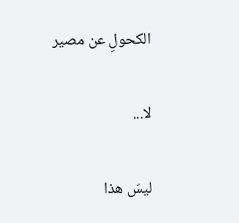الكحولِ عن مصير

لا...

ليسَ هذا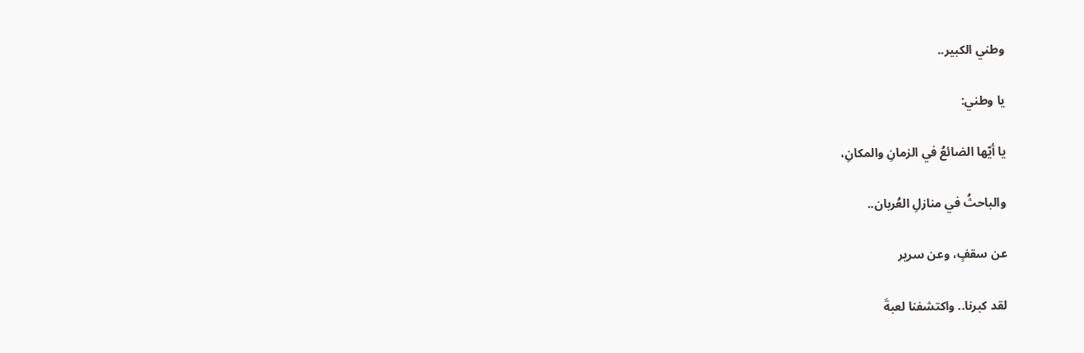وطني الكبير..

يا وطني:

يا أيّها الضائعُ في الزمانِ والمكانِ،

والباحثُ في منازلِ العُربان..

عن سقفٍ، وعن سرير

لقد كبرنا.. واكتشفنا لعبةَ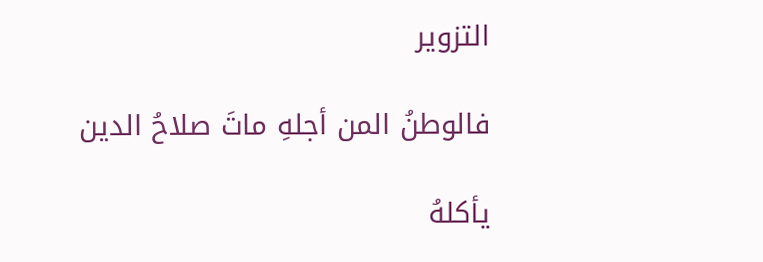التزوير

فالوطنُ المن أجلهِ ماتَ صلاحُ الدين

يأكلهُ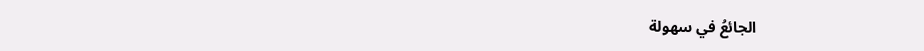الجائعُ في سهولة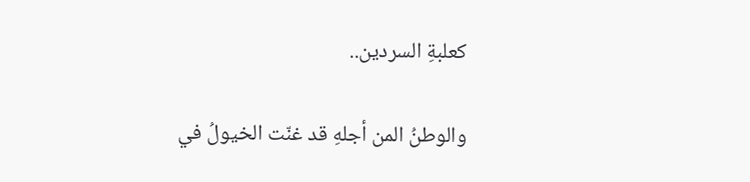كعلبةِ السردين..

والوطنُ المن أجلهِ قد غنّت الخيولُ في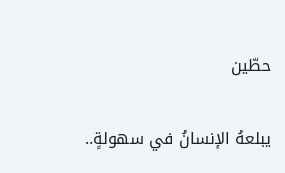حطّين

يبلعهُ الإنسانُ في سهولةٍ..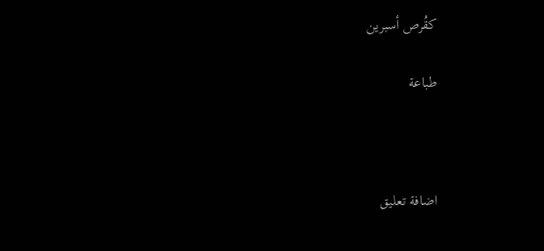كقُرص أسبرين

طباعة



اضافة تعليق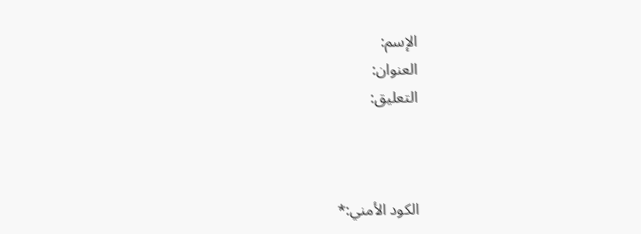الإسم:
العنوان:
التعليق:



الكود الأمني:*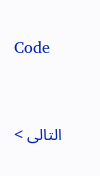Code


التالى >